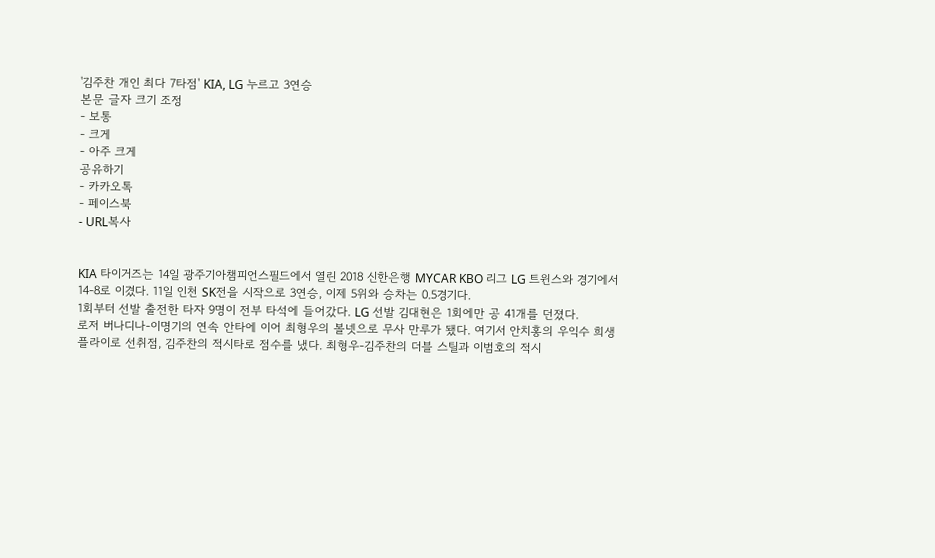'김주찬 개인 최다 7타점' KIA, LG 누르고 3연승
본문 글자 크기 조정
- 보통
- 크게
- 아주 크게
공유하기
- 카카오톡
- 페이스북
- URL복사


KIA 타이거즈는 14일 광주기아챔피언스필드에서 열린 2018 신한은행 MYCAR KBO 리그 LG 트윈스와 경기에서 14-8로 이겼다. 11일 인천 SK전을 시작으로 3연승, 이제 5위와 승차는 0.5경기다.
1회부터 선발 출전한 타자 9명이 전부 타석에 들어갔다. LG 선발 김대현은 1회에만 공 41개를 던졌다.
로저 버나디나-이명기의 연속 안타에 이어 최형우의 볼넷으로 무사 만루가 됐다. 여기서 안치홍의 우익수 희생플라이로 선취점, 김주찬의 적시타로 점수를 냈다. 최형우-김주찬의 더블 스틸과 이범호의 적시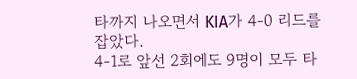타까지 나오면서 KIA가 4-0 리드를 잡았다.
4-1로 앞선 2회에도 9명이 모두 타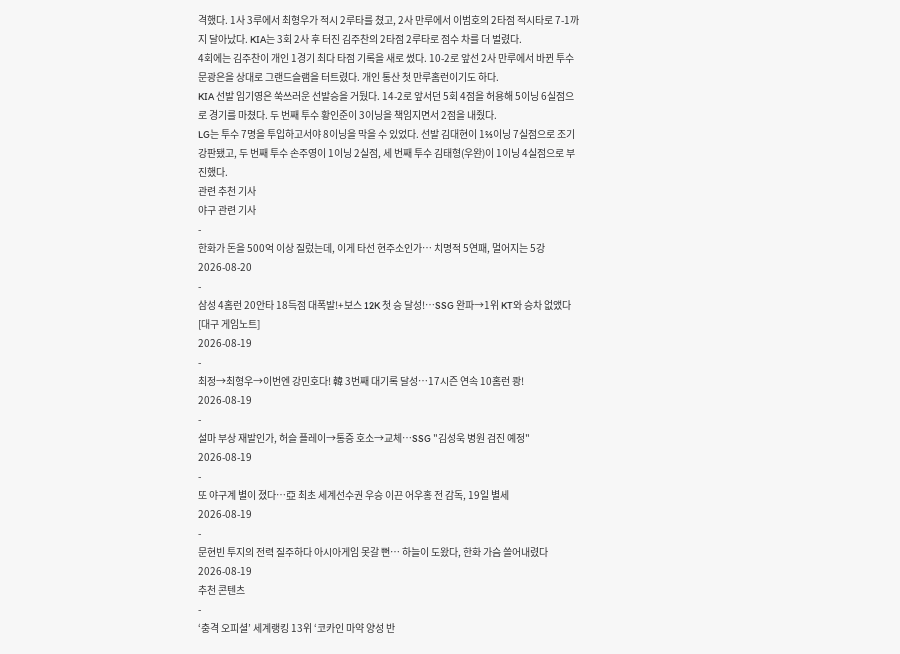격했다. 1사 3루에서 최형우가 적시 2루타를 쳤고, 2사 만루에서 이범호의 2타점 적시타로 7-1까지 달아났다. KIA는 3회 2사 후 터진 김주찬의 2타점 2루타로 점수 차를 더 벌렸다.
4회에는 김주찬이 개인 1경기 최다 타점 기록을 새로 썼다. 10-2로 앞선 2사 만루에서 바뀐 투수 문광은을 상대로 그랜드슬램을 터트렸다. 개인 통산 첫 만루홈런이기도 하다.
KIA 선발 임기영은 쑥쓰러운 선발승을 거뒀다. 14-2로 앞서던 5회 4점을 허용해 5이닝 6실점으로 경기를 마쳤다. 두 번째 투수 황인준이 3이닝을 책임지면서 2점을 내줬다.
LG는 투수 7명을 투입하고서야 8이닝을 막을 수 있었다. 선발 김대현이 1⅔이닝 7실점으로 조기강판됐고, 두 번째 투수 손주영이 1이닝 2실점, 세 번째 투수 김태형(우완)이 1이닝 4실점으로 부진했다.
관련 추천 기사
야구 관련 기사
-
한화가 돈을 500억 이상 질렀는데, 이게 타선 현주소인가… 치명적 5연패, 멀어지는 5강
2026-08-20
-
삼성 4홈런 20안타 18득점 대폭발!+보스 12K 첫 승 달성!…SSG 완파→1위 KT와 승차 없앴다 [대구 게임노트]
2026-08-19
-
최정→최형우→이번엔 강민호다! 韓 3번째 대기록 달성…17시즌 연속 10홈런 쾅!
2026-08-19
-
설마 부상 재발인가, 허슬 플레이→통증 호소→교체…SSG "김성욱 병원 검진 예정"
2026-08-19
-
또 야구계 별이 졌다…亞 최초 세계선수권 우승 이끈 어우홍 전 감독, 19일 별세
2026-08-19
-
문현빈 투지의 전력 질주하다 아시아게임 못갈 뻔… 하늘이 도왔다, 한화 가슴 쓸어내렸다
2026-08-19
추천 콘텐츠
-
‘충격 오피셜’ 세계랭킹 13위 ‘코카인 마약 양성 반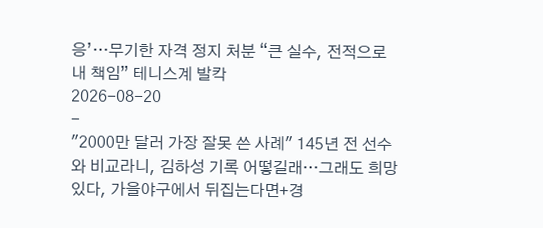응’…무기한 자격 정지 처분 “큰 실수, 전적으로 내 책임” 테니스계 발칵
2026-08-20
-
"2000만 달러 가장 잘못 쓴 사례" 145년 전 선수와 비교라니, 김하성 기록 어떻길래…그래도 희망 있다, 가을야구에서 뒤집는다면+경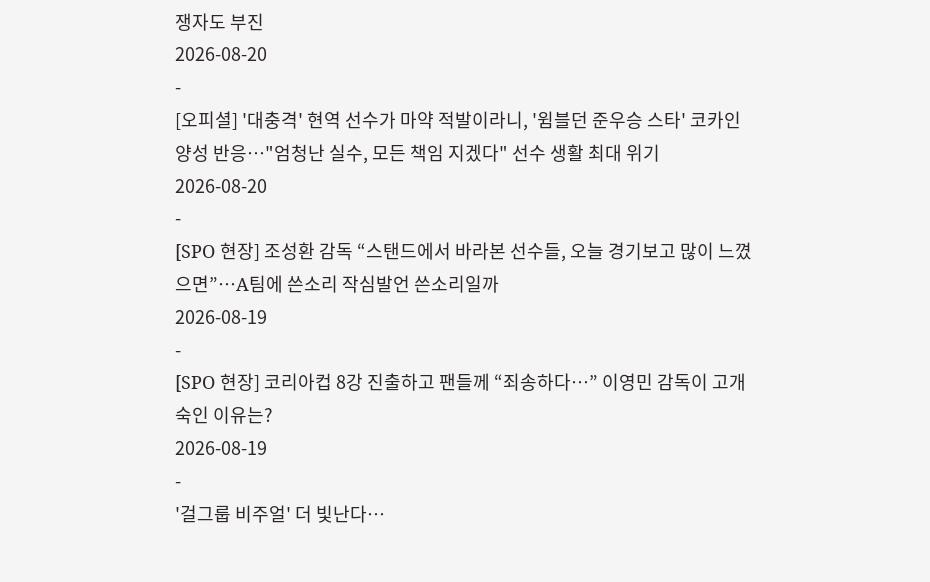쟁자도 부진
2026-08-20
-
[오피셜] '대충격' 현역 선수가 마약 적발이라니, '윔블던 준우승 스타' 코카인 양성 반응…"엄청난 실수, 모든 책임 지겠다" 선수 생활 최대 위기
2026-08-20
-
[SPO 현장] 조성환 감독 “스탠드에서 바라본 선수들, 오늘 경기보고 많이 느꼈으면”…A팀에 쓴소리 작심발언 쓴소리일까
2026-08-19
-
[SPO 현장] 코리아컵 8강 진출하고 팬들께 “죄송하다…” 이영민 감독이 고개 숙인 이유는?
2026-08-19
-
'걸그룹 비주얼' 더 빛난다…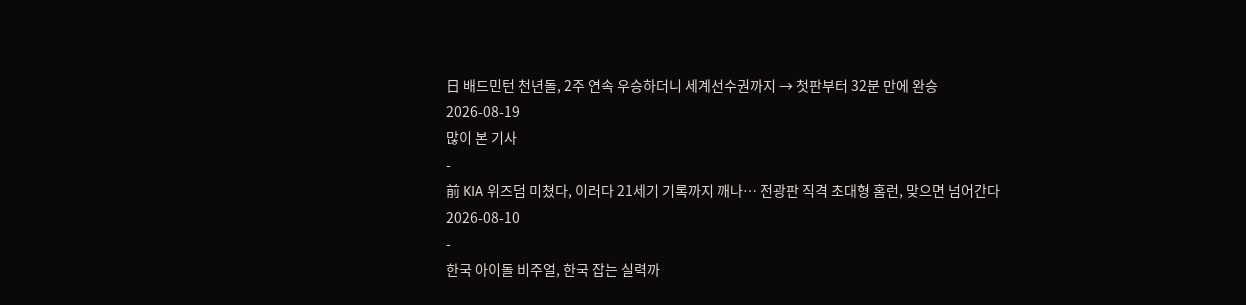日 배드민턴 천년돌, 2주 연속 우승하더니 세계선수권까지 → 첫판부터 32분 만에 완승
2026-08-19
많이 본 기사
-
前 KIA 위즈덤 미쳤다, 이러다 21세기 기록까지 깨나… 전광판 직격 초대형 홈런, 맞으면 넘어간다
2026-08-10
-
한국 아이돌 비주얼, 한국 잡는 실력까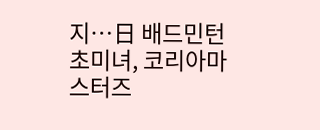지…日 배드민턴 초미녀, 코리아마스터즈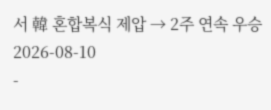서 韓 혼합복식 제압 → 2주 연속 우승
2026-08-10
-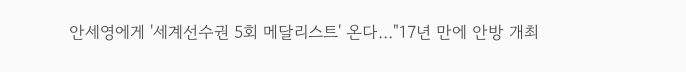안세영에게 '세계선수권 5회 메달리스트' 온다…"17년 만에 안방 개최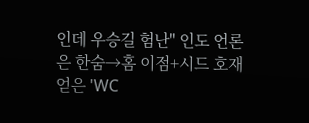인데 우승길 험난" 인도 언론은 한숨→홈 이점+시드 호재 얻은 'WC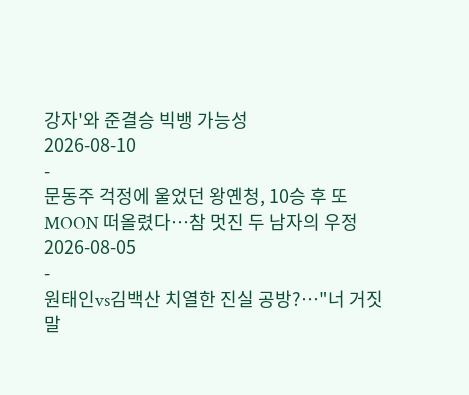강자'와 준결승 빅뱅 가능성
2026-08-10
-
문동주 걱정에 울었던 왕옌청, 10승 후 또 MOON 떠올렸다…참 멋진 두 남자의 우정
2026-08-05
-
원태인vs김백산 치열한 진실 공방?…"너 거짓말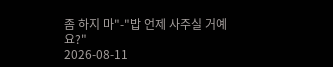좀 하지 마"-"밥 언제 사주실 거예요?"
2026-08-11